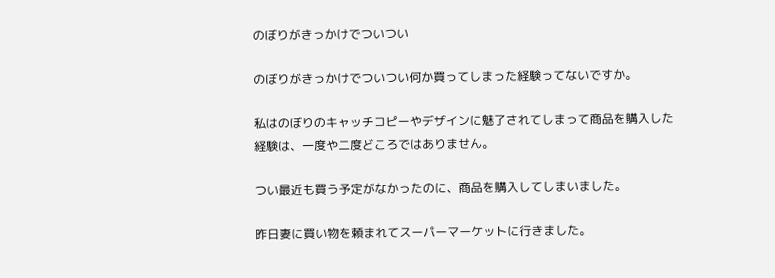のぼりがきっかけでついつい

のぼりがきっかけでついつい何か買ってしまった経験ってないですか。

私はのぼりのキャッチコピーやデザインに魅了されてしまって商品を購入した経験は、一度や二度どころではありません。

つい最近も買う予定がなかったのに、商品を購入してしまいました。

昨日妻に買い物を頼まれてスーパーマーケットに行きました。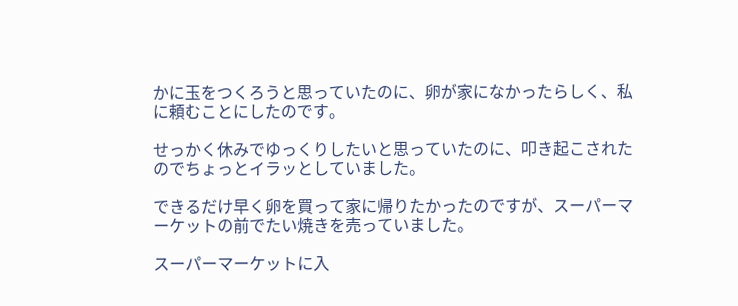かに玉をつくろうと思っていたのに、卵が家になかったらしく、私に頼むことにしたのです。

せっかく休みでゆっくりしたいと思っていたのに、叩き起こされたのでちょっとイラッとしていました。

できるだけ早く卵を買って家に帰りたかったのですが、スーパーマーケットの前でたい焼きを売っていました。

スーパーマーケットに入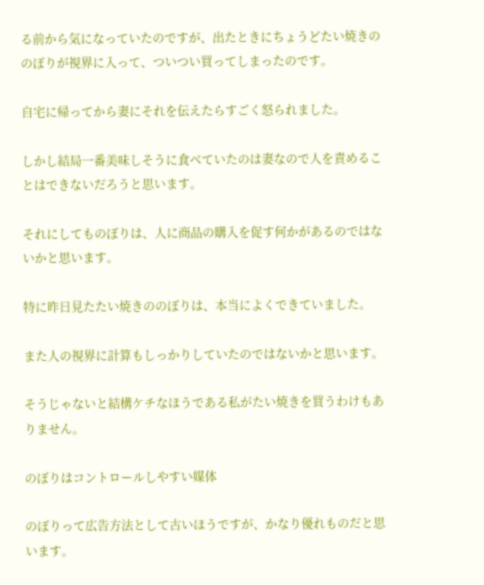る前から気になっていたのですが、出たときにちょうどたい焼きののぼりが視界に入って、ついつい買ってしまったのです。

自宅に帰ってから妻にそれを伝えたらすごく怒られました。

しかし結局一番美味しそうに食べていたのは妻なので人を責めることはできないだろうと思います。

それにしてものぼりは、人に商品の購入を促す何かがあるのではないかと思います。

特に昨日見たたい焼きののぼりは、本当によくできていました。

また人の視界に計算もしっかりしていたのではないかと思います。

そうじゃないと結構ケチなほうである私がたい焼きを買うわけもありません。

のぼりはコントロールしやすい媒体

のぼりって広告方法として古いほうですが、かなり優れものだと思います。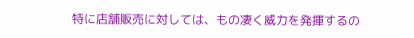特に店舗販売に対しては、もの凄く威力を発揮するの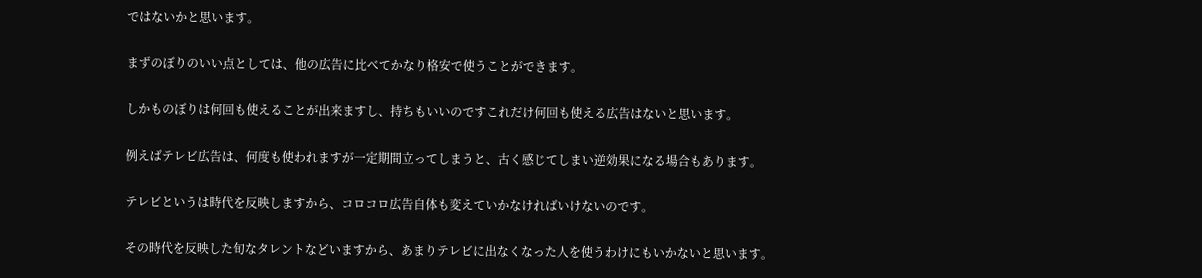ではないかと思います。

まずのぼりのいい点としては、他の広告に比べてかなり格安で使うことができます。

しかものぼりは何回も使えることが出来ますし、持ちもいいのですこれだけ何回も使える広告はないと思います。

例えばテレビ広告は、何度も使われますが一定期間立ってしまうと、古く感じてしまい逆効果になる場合もあります。

テレビというは時代を反映しますから、コロコロ広告自体も変えていかなければいけないのです。

その時代を反映した旬なタレントなどいますから、あまりテレビに出なくなった人を使うわけにもいかないと思います。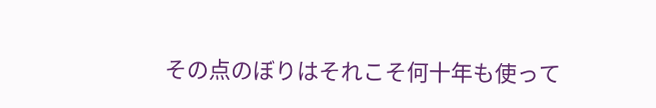その点のぼりはそれこそ何十年も使って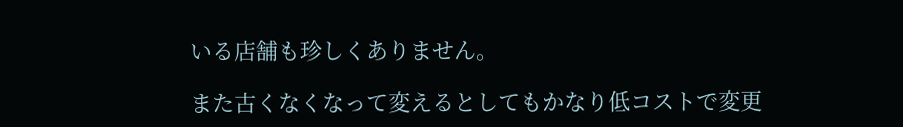いる店舗も珍しくありません。

また古くなくなって変えるとしてもかなり低コストで変更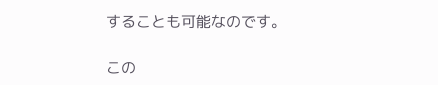することも可能なのです。

この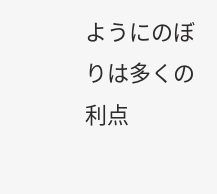ようにのぼりは多くの利点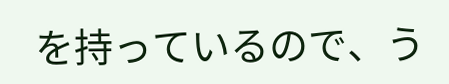を持っているので、う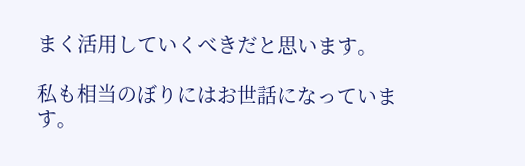まく活用していくべきだと思います。

私も相当のぼりにはお世話になっています。